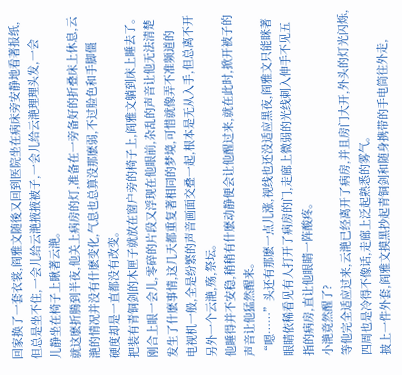回家换了一套衣裳,阎雅文随後又回到医院坐在病床旁安静地看著报纸,但总是坐不住,一会儿给云滟掖掖被子,一会儿给云滟理理头发,一会
儿静坐在椅子上瞅著云滟。
就这麽折腾到半夜,他关上病房的灯,准备在一旁备好的折叠床上休息,云滟的情况并没有什麽变化,气息也总算没那麽弱,不过脸色和手脚僵
硬度却是一直都没有改变。
把装有青铜剑的木匣子就放在窗户旁的椅子上,阎雅文躺到床上睡去了。
刚合上眼一会儿,零碎的片段又浮现在他眼前,杂乱的声音让他无法清楚发生了什麽事情,这几天都重复著相同的梦境,可惜就像弄不准频道的
电视机一般,全是纷繁的声音画面交叠一起,根本是无从入手,但总离不开另外一个云滟,殇,祭坛。
他睡得并不安稳,稍稍有什麽动静便会让他醒过来,就在此时,掀开被子的声音让他猛然醒来。
“嗯……”头还有那麽一点儿涨,视线也还没适应黑夜,阎雅文只能眯著眼睛依稀看见有人打开了病房的门,走廊上微弱的光线刺入伸手不见五
指的病房,直让他眼睛一阵酸疼。
小滟竟然醒了?
等他完全适应过来,云滟已经离开了病房,并且房门大开,外头的灯光闪烁,四周也是冷得不像话,走廊上泛起熟悉的雾气。
披上一件外套,阎雅文摸黑抄起青铜剑和随身携带的手电筒往外走,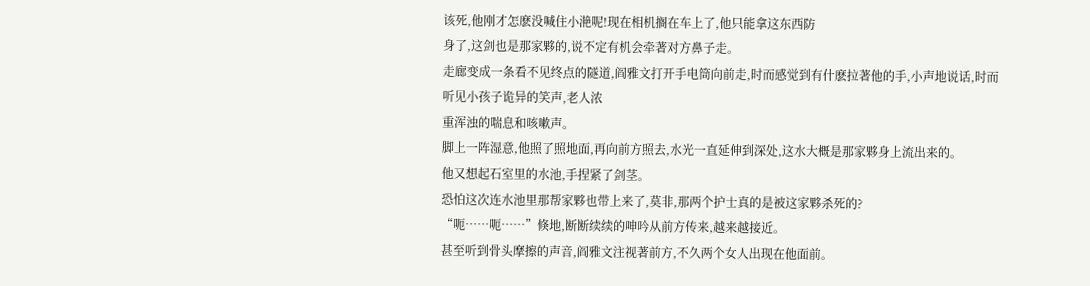该死,他刚才怎麽没喊住小滟呢!现在相机搁在车上了,他只能拿这东西防
身了,这剑也是那家夥的,说不定有机会牵著对方鼻子走。
走廊变成一条看不见终点的隧道,阎雅文打开手电筒向前走,时而感觉到有什麽拉著他的手,小声地说话,时而听见小孩子诡异的笑声,老人浓
重浑浊的喘息和咳嗽声。
脚上一阵湿意,他照了照地面,再向前方照去,水光一直延伸到深处,这水大概是那家夥身上流出来的。
他又想起石室里的水池,手捏紧了剑茎。
恐怕这次连水池里那帮家夥也带上来了,莫非,那两个护士真的是被这家夥杀死的?
“呃……呃……”倏地,断断续续的呻吟从前方传来,越来越接近。
甚至听到骨头摩擦的声音,阎雅文注视著前方,不久两个女人出现在他面前。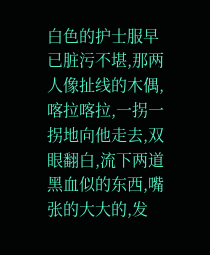白色的护士服早已脏污不堪,那两人像扯线的木偶,喀拉喀拉,一拐一拐地向他走去,双眼翻白,流下两道黑血似的东西,嘴张的大大的,发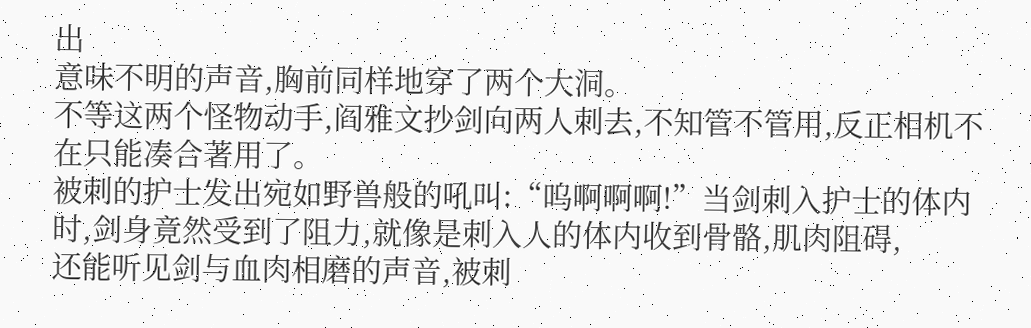出
意味不明的声音,胸前同样地穿了两个大洞。
不等这两个怪物动手,阎雅文抄剑向两人刺去,不知管不管用,反正相机不在只能凑合著用了。
被刺的护士发出宛如野兽般的吼叫:“呜啊啊啊!”当剑刺入护士的体内时,剑身竟然受到了阻力,就像是刺入人的体内收到骨骼,肌肉阻碍,
还能听见剑与血肉相磨的声音,被刺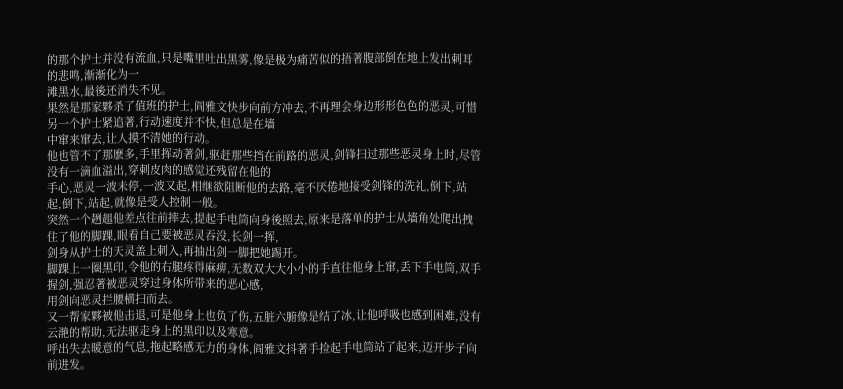的那个护士并没有流血,只是嘴里吐出黑雾,像是极为痛苦似的捂著腹部倒在地上发出刺耳的悲鸣,渐渐化为一
滩黑水,最後还消失不见。
果然是那家夥杀了值班的护士,阎雅文快步向前方冲去,不再理会身边形形色色的恶灵,可惜另一个护士紧追著,行动速度并不快,但总是在墙
中窜来窜去,让人摸不清她的行动。
他也管不了那麽多,手里挥动著剑,驱赶那些挡在前路的恶灵,剑锋扫过那些恶灵身上时,尽管没有一滴血溢出,穿刺皮肉的感觉还残留在他的
手心,恶灵一波未停,一波又起,相继欲阻断他的去路,毫不厌倦地接受剑锋的洗礼,倒下,站起,倒下,站起,就像是受人控制一般。
突然一个趔趄他差点往前摔去,提起手电筒向身後照去,原来是落单的护士从墙角处爬出拽住了他的脚踝,眼看自己要被恶灵吞没,长剑一挥,
剑身从护士的天灵盖上刺入,再抽出剑一脚把她踢开。
脚踝上一圈黑印,令他的右腿疼得麻痹,无数双大大小小的手直往他身上窜,丢下手电筒,双手握剑,强忍著被恶灵穿过身体所带来的恶心感,
用剑向恶灵拦腰横扫而去。
又一帮家夥被他击退,可是他身上也负了伤,五脏六腑像是结了冰,让他呼吸也感到困难,没有云滟的帮助,无法驱走身上的黑印以及寒意。
呼出失去暖意的气息,拖起略感无力的身体,阎雅文抖著手捡起手电筒站了起来,迈开步子向前进发。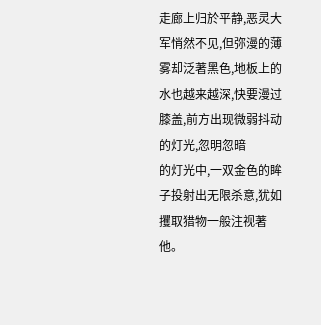走廊上归於平静,恶灵大军悄然不见,但弥漫的薄雾却泛著黑色,地板上的水也越来越深,快要漫过膝盖,前方出现微弱抖动的灯光,忽明忽暗
的灯光中,一双金色的眸子投射出无限杀意,犹如攫取猎物一般注视著他。